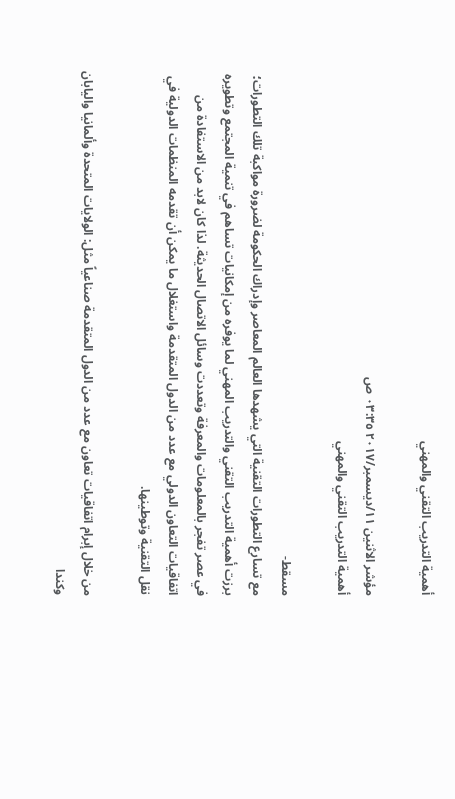أهمية التدريب التقني والمهني

مؤشر الاثنين ١١/ديسمبر/٢٠١٧ ٠٣:٣٥ ص
أهمية التدريب التقني والمهني

مسقط-
مع تسارع التطورات التقنية التي يشهدها العالم المعاصر وإدراك الحكومة لضرورة مواكبة تلك التطورات؛ برزت أهمية التدريب التقني والتدريب المهني لما يوفره من إمكانيات تساهم في تنمية المجتمع وتطويره في عصر تفجر بالمعلومات والمعرفة وتعددت وسائل الاتصال الحديثة. لذا كان لابد من الاستفادة من اتفاقيات التعاون الدولي مع عدد من الدول المتقدمة واستغلال ما يمكن أن تقدمه المنظمات الدولية في نقل التقنية وتوطينها.

من خلال إبرام اتفاقيات تعاون مع عدد من الدول المتقدمة صناعياً مثل: الولايات المتحدة وألمانيا واليابان وكندا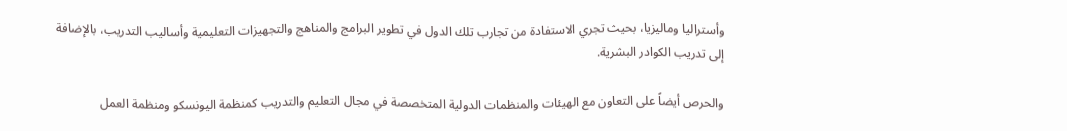وأستراليا وماليزيا، بحيث تجري الاستفادة من تجارب تلك الدول في تطوير البرامج والمناهج والتجهيزات التعليمية وأساليب التدريب، بالإضافة إلى تدريب الكوادر البشرية.

والحرص أيضاً على التعاون مع الهيئات والمنظمات الدولية المتخصصة في مجال التعليم والتدريب كمنظمة اليونسكو ومنظمة العمل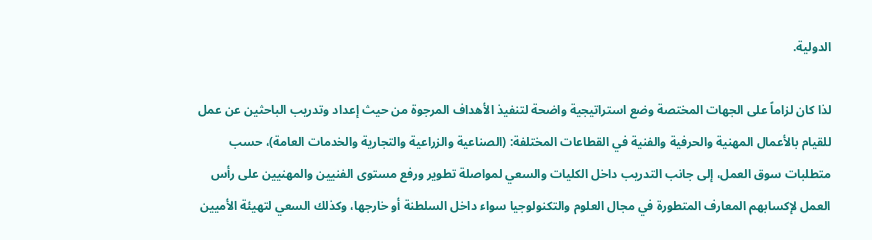الدولية.

لذا كان لزاماً على الجهات المختصة وضع استراتيجية واضحة لتنفيذ الأهداف المرجوة من حيث إعداد وتدريب الباحثين عن عمل للقيام بالأعمال المهنية والحرفية والفنية في القطاعات المختلفة: (الصناعية والزراعية والتجارية والخدمات العامة)، حسب متطلبات سوق العمل، إلى جانب التدريب داخل الكليات والسعي لمواصلة تطوير ورفع مستوى الفنيين والمهنيين على رأس العمل لإكسابهم المعارف المتطورة في مجال العلوم والتكنولوجيا سواء داخل السلطنة أو خارجها، وكذلك السعي لتهيئة الأميين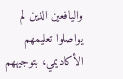واليافعين الذين لم يواصلوا تعليمهم الأكاديمي، بتوجيههم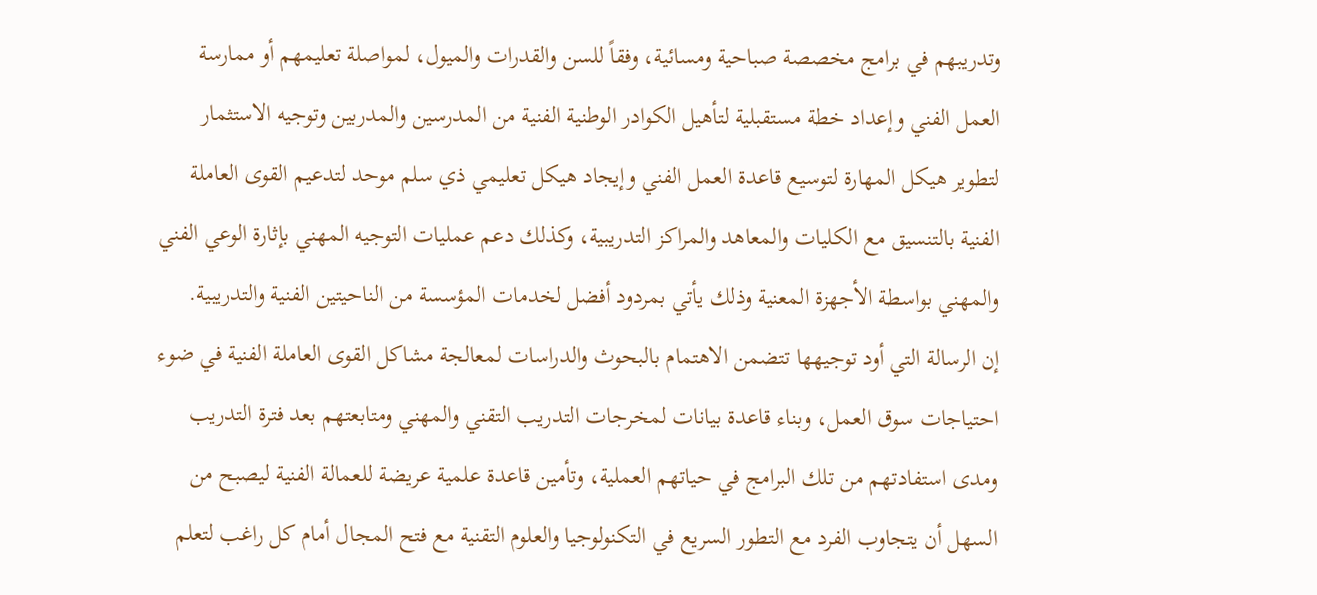وتدريبهم في برامج مخصصة صباحية ومسائية، وفقاً للسن والقدرات والميول، لمواصلة تعليمهم أو ممارسة العمل الفني وإعداد خطة مستقبلية لتأهيل الكوادر الوطنية الفنية من المدرسين والمدربين وتوجيه الاستثمار لتطوير هيكل المهارة لتوسيع قاعدة العمل الفني وإيجاد هيكل تعليمي ذي سلم موحد لتدعيم القوى العاملة الفنية بالتنسيق مع الكليات والمعاهد والمراكز التدريبية، وكذلك دعم عمليات التوجيه المهني بإثارة الوعي الفني والمهني بواسطة الأجهزة المعنية وذلك يأتي بمردود أفضل لخدمات المؤسسة من الناحيتين الفنية والتدريبية.
إن الرسالة التي أود توجيهها تتضمن الاهتمام بالبحوث والدراسات لمعالجة مشاكل القوى العاملة الفنية في ضوء احتياجات سوق العمل، وبناء قاعدة بيانات لمخرجات التدريب التقني والمهني ومتابعتهم بعد فترة التدريب ومدى استفادتهم من تلك البرامج في حياتهم العملية، وتأمين قاعدة علمية عريضة للعمالة الفنية ليصبح من السهل أن يتجاوب الفرد مع التطور السريع في التكنولوجيا والعلوم التقنية مع فتح المجال أمام كل راغب لتعلم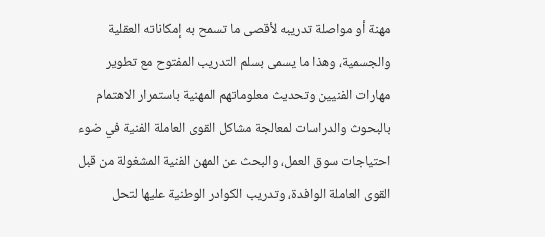مهنة أو مواصلة تدريبه لأقصى ما تسمح به إمكاناته العقلية والجسمية، وهذا ما يسمى بسلم التدريب المفتوح مع تطوير مهارات الفنيين وتحديث معلوماتهم المهنية باستمرار الاهتمام بالبحوث والدراسات لمعالجة مشاكل القوى العاملة الفنية في ضوء احتياجات سوق العمل، والبحث عن المهن الفنية المشغولة من قبل القوى العاملة الوافدة، وتدريب الكوادر الوطنية عليها لتحل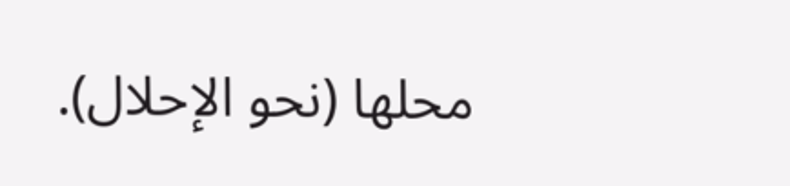محلها (نحو الإحلال).